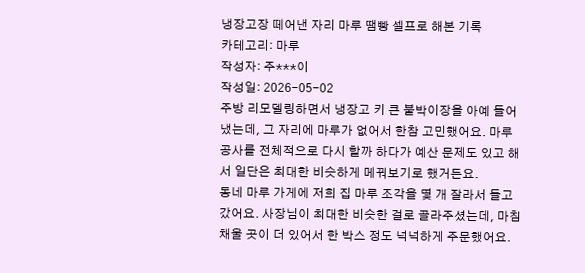냉장고장 떼어낸 자리 마루 땜빵 셀프로 해본 기록
카테고리: 마루
작성자: 주***이
작성일: 2026-05-02
주방 리모델링하면서 냉장고 키 큰 붙박이장을 아예 들어냈는데, 그 자리에 마루가 없어서 한참 고민했어요. 마루 공사를 전체적으로 다시 할까 하다가 예산 문제도 있고 해서 일단은 최대한 비슷하게 메꿔보기로 했거든요.
동네 마루 가게에 저희 집 마루 조각을 몇 개 잘라서 들고 갔어요. 사장님이 최대한 비슷한 걸로 골라주셨는데, 마침 채울 곳이 더 있어서 한 박스 정도 넉넉하게 주문했어요.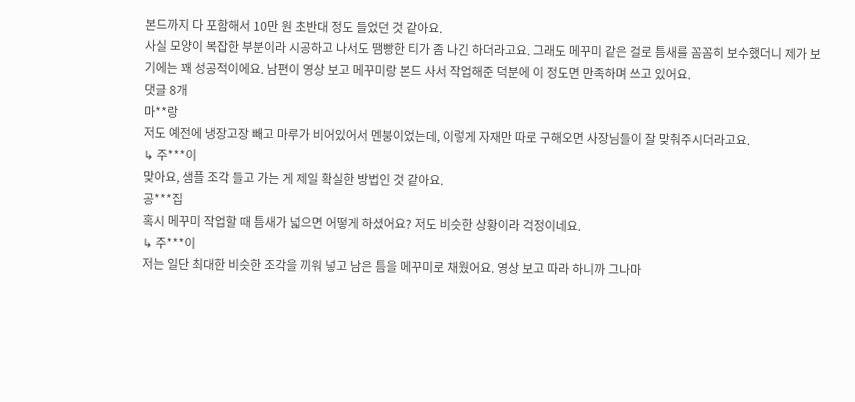본드까지 다 포함해서 10만 원 초반대 정도 들었던 것 같아요.
사실 모양이 복잡한 부분이라 시공하고 나서도 땜빵한 티가 좀 나긴 하더라고요. 그래도 메꾸미 같은 걸로 틈새를 꼼꼼히 보수했더니 제가 보기에는 꽤 성공적이에요. 남편이 영상 보고 메꾸미랑 본드 사서 작업해준 덕분에 이 정도면 만족하며 쓰고 있어요.
댓글 8개
마**랑
저도 예전에 냉장고장 빼고 마루가 비어있어서 멘붕이었는데, 이렇게 자재만 따로 구해오면 사장님들이 잘 맞춰주시더라고요.
↳ 주***이
맞아요, 샘플 조각 들고 가는 게 제일 확실한 방법인 것 같아요.
공***집
혹시 메꾸미 작업할 때 틈새가 넓으면 어떻게 하셨어요? 저도 비슷한 상황이라 걱정이네요.
↳ 주***이
저는 일단 최대한 비슷한 조각을 끼워 넣고 남은 틈을 메꾸미로 채웠어요. 영상 보고 따라 하니까 그나마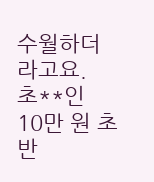수월하더라고요.
초**인
10만 원 초반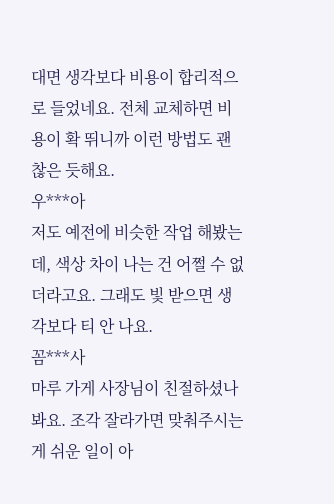대면 생각보다 비용이 합리적으로 들었네요. 전체 교체하면 비용이 확 뛰니까 이런 방법도 괜찮은 듯해요.
우***아
저도 예전에 비슷한 작업 해봤는데, 색상 차이 나는 건 어쩔 수 없더라고요. 그래도 빛 받으면 생각보다 티 안 나요.
꼼***사
마루 가게 사장님이 친절하셨나 봐요. 조각 잘라가면 맞춰주시는 게 쉬운 일이 아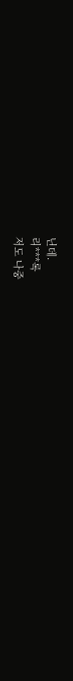닌데.
리***록
저도 나중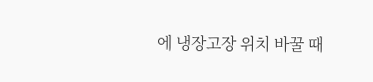에 냉장고장 위치 바꿀 때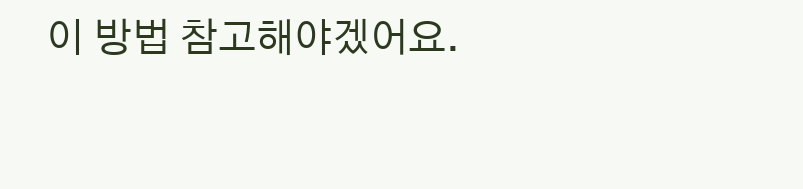이 방법 참고해야겠어요.